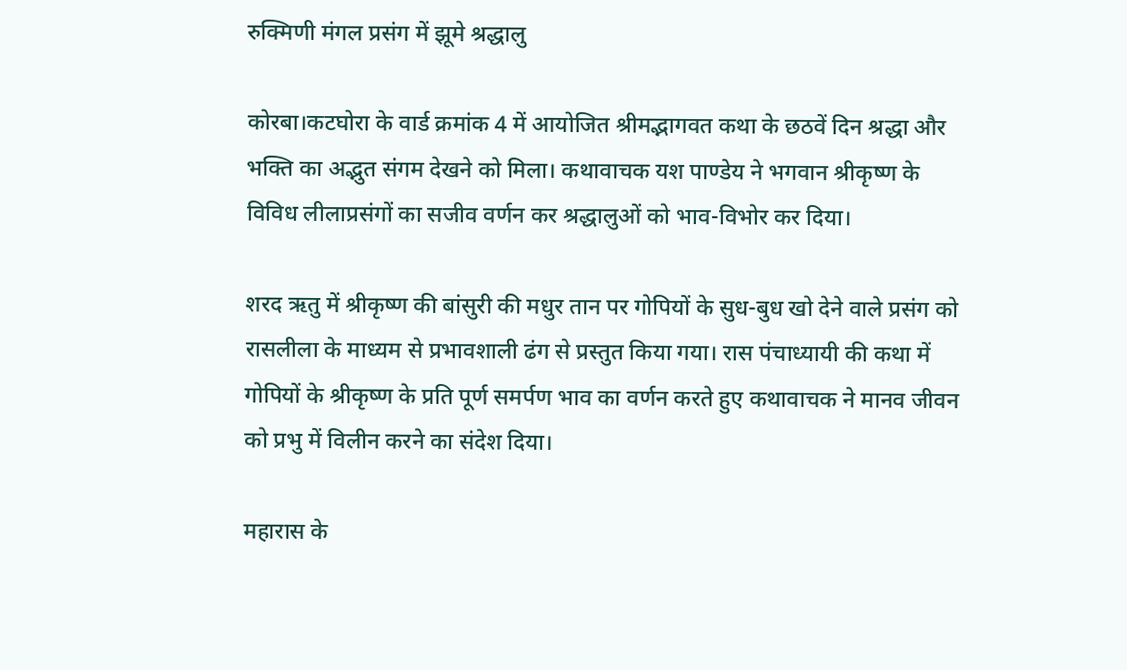रुक्मिणी मंगल प्रसंग में झूमे श्रद्धालु

कोरबा।कटघोरा के वार्ड क्रमांक 4 में आयोजित श्रीमद्भागवत कथा के छठवें दिन श्रद्धा और भक्ति का अद्भुत संगम देखने को मिला। कथावाचक यश पाण्डेय ने भगवान श्रीकृष्ण के विविध लीलाप्रसंगों का सजीव वर्णन कर श्रद्धालुओं को भाव-विभोर कर दिया।

शरद ऋतु में श्रीकृष्ण की बांसुरी की मधुर तान पर गोपियों के सुध-बुध खो देने वाले प्रसंग को रासलीला के माध्यम से प्रभावशाली ढंग से प्रस्तुत किया गया। रास पंचाध्यायी की कथा में गोपियों के श्रीकृष्ण के प्रति पूर्ण समर्पण भाव का वर्णन करते हुए कथावाचक ने मानव जीवन को प्रभु में विलीन करने का संदेश दिया।

महारास के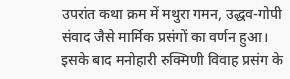उपरांत कथा क्रम में मथुरा गमन, उद्धव-गोपी संवाद जैसे मार्मिक प्रसंगों का वर्णन हुआ। इसके बाद मनोहारी रुक्मिणी विवाह प्रसंग के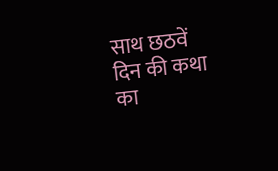साथ छठवें दिन की कथा का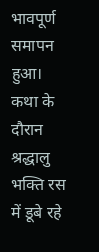भावपूर्ण समापन हुआ। कथा के दौरान श्रद्धालु भक्ति रस में डूबे रहे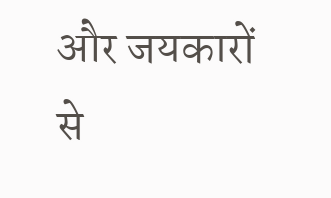और जयकारों से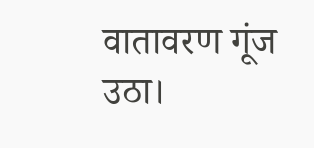वातावरण गूंज उठा।